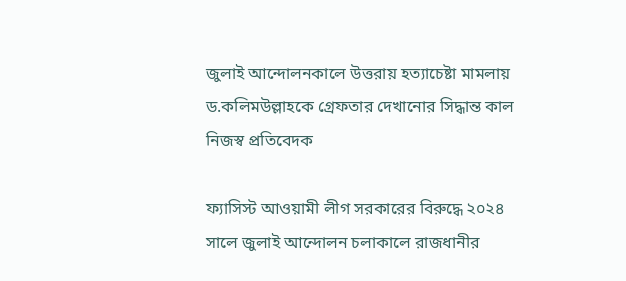জুলাই আন্দোলনকালে উত্তরায় হত্যাচেষ্টা মামলায়
ড.কলিমউল্লাহকে গ্রেফতার দেখানোর সিদ্ধান্ত কাল
নিজস্ব প্রতিবেদক

ফ্যাসিস্ট আওয়ামী লীগ সরকারের বিরুদ্ধে ২০২৪ সালে জুলাই আন্দোলন চলাকালে রাজধানীর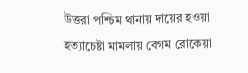উত্তরা পশ্চিম থানায় দায়ের হওয়া হত্যাচেষ্টা মামলায় বেগম রোকেয়া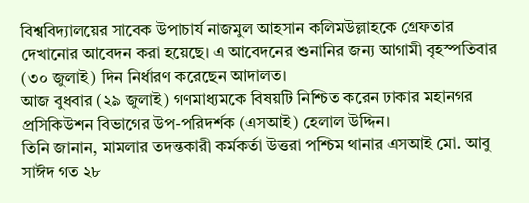বিশ্ববিদ্যালয়ের সাবেক উপাচার্য নাজমুল আহসান কলিমউল্লাহকে গ্রেফতার দেখানোর আবেদন করা হয়েছে। এ আবেদনের শুনানির জন্য আগামী বৃহস্পতিবার (৩০ জুলাই) দিন নির্ধারণ করেছেন আদালত।
আজ বুধবার (২৯ জুলাই) গণমাধ্যমকে বিষয়টি নিশ্চিত করেন ঢাকার মহানগর প্রসিকিউশন বিভাগের উপ-পরিদর্শক (এসআই) হেলাল উদ্দিন।
তিনি জানান, মামলার তদন্তকারী কর্মকর্তা উত্তরা পশ্চিম থানার এসআই মো. আবু সাঈদ গত ২৮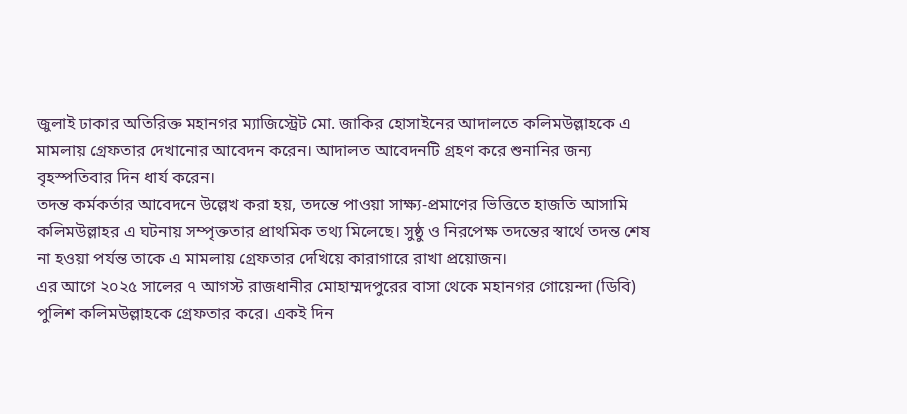জুলাই ঢাকার অতিরিক্ত মহানগর ম্যাজিস্ট্রেট মো. জাকির হোসাইনের আদালতে কলিমউল্লাহকে এ মামলায় গ্রেফতার দেখানোর আবেদন করেন। আদালত আবেদনটি গ্রহণ করে শুনানির জন্য বৃহস্পতিবার দিন ধার্য করেন।
তদন্ত কর্মকর্তার আবেদনে উল্লেখ করা হয়, তদন্তে পাওয়া সাক্ষ্য-প্রমাণের ভিত্তিতে হাজতি আসামি কলিমউল্লাহর এ ঘটনায় সম্পৃক্ততার প্রাথমিক তথ্য মিলেছে। সুষ্ঠু ও নিরপেক্ষ তদন্তের স্বার্থে তদন্ত শেষ না হওয়া পর্যন্ত তাকে এ মামলায় গ্রেফতার দেখিয়ে কারাগারে রাখা প্রয়োজন।
এর আগে ২০২৫ সালের ৭ আগস্ট রাজধানীর মোহাম্মদপুরের বাসা থেকে মহানগর গোয়েন্দা (ডিবি) পুলিশ কলিমউল্লাহকে গ্রেফতার করে। একই দিন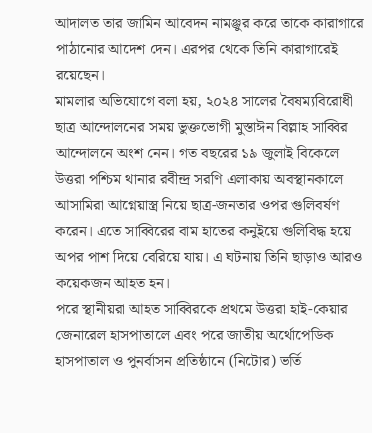আদালত তার জামিন আবেদন নামঞ্জুর করে তাকে কারাগারে পাঠানোর আদেশ দেন। এরপর থেকে তিনি কারাগারেই রয়েছেন।
মামলার অভিযোগে বলা হয়, ২০২৪ সালের বৈষম্যবিরোধী ছাত্র আন্দোলনের সময় ভুক্তভোগী মুস্তাঈন বিল্লাহ সাব্বির আন্দোলনে অংশ নেন। গত বছরের ১৯ জুলাই বিকেলে উত্তরা পশ্চিম থানার রবীন্দ্র সরণি এলাকায় অবস্থানকালে আসামিরা আগ্নেয়াস্ত্র নিয়ে ছাত্র-জনতার ওপর গুলিবর্ষণ করেন। এতে সাব্বিরের বাম হাতের কনুইয়ে গুলিবিদ্ধ হয়ে অপর পাশ দিয়ে বেরিয়ে যায়। এ ঘটনায় তিনি ছাড়াও আরও কয়েকজন আহত হন।
পরে স্থানীয়রা আহত সাব্বিরকে প্রথমে উত্তরা হাই-কেয়ার জেনারেল হাসপাতালে এবং পরে জাতীয় অর্থোপেডিক হাসপাতাল ও পুনর্বাসন প্রতিষ্ঠানে (নিটোর) ভর্তি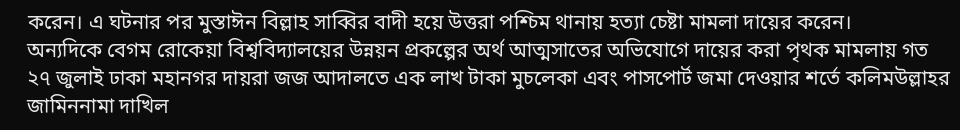করেন। এ ঘটনার পর মুস্তাঈন বিল্লাহ সাব্বির বাদী হয়ে উত্তরা পশ্চিম থানায় হত্যা চেষ্টা মামলা দায়ের করেন।
অন্যদিকে বেগম রোকেয়া বিশ্ববিদ্যালয়ের উন্নয়ন প্রকল্পের অর্থ আত্মসাতের অভিযোগে দায়ের করা পৃথক মামলায় গত ২৭ জুলাই ঢাকা মহানগর দায়রা জজ আদালতে এক লাখ টাকা মুচলেকা এবং পাসপোর্ট জমা দেওয়ার শর্তে কলিমউল্লাহর জামিননামা দাখিল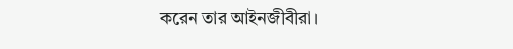করেন তার আইনজীবীরা।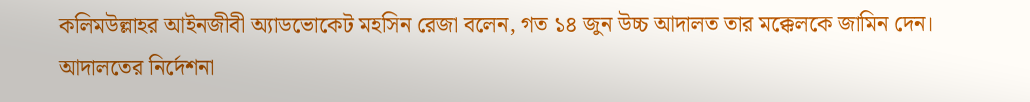কলিমউল্লাহর আইনজীবী অ্যাডভোকেট মহসিন রেজা বলেন, গত ১৪ জুন উচ্চ আদালত তার মক্কেলকে জামিন দেন। আদালতের নির্দেশনা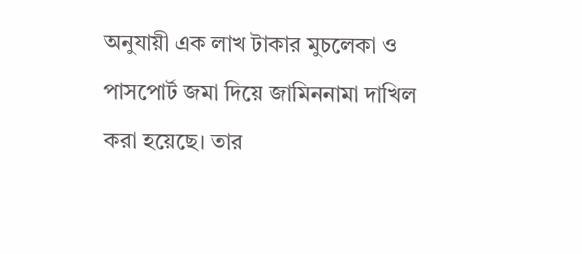অনুযায়ী এক লাখ টাকার মুচলেকা ও পাসপোর্ট জমা দিয়ে জামিননামা দাখিল করা হয়েছে। তার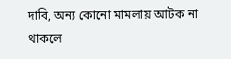দাবি, অন্য কোনো মামলায় আটক না থাকলে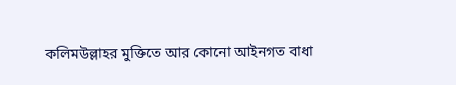কলিমউল্লাহর মুক্তিতে আর কোনো আইনগত বাধা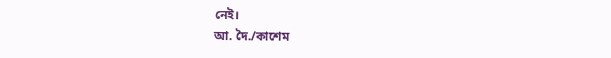নেই।
আ. দৈ./কাশেম